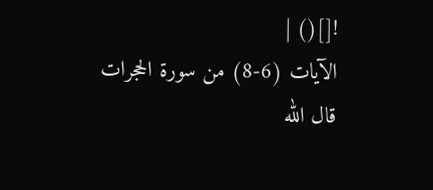![]() |
الآيات (6-8) من سورة الحجرات
قال الله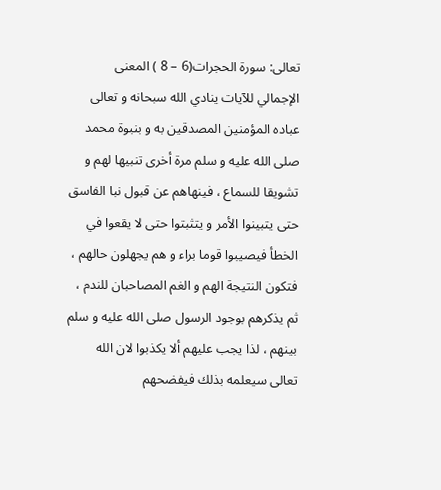تعالى: سورة الحجرات(6 – 8 ) المعنى الإجمالي للآيات ينادي الله سبحانه و تعالى عباده المؤمنين المصدقين به و بنبوة محمد صلى الله عليه و سلم مرة أخرى تنبيها لهم و تشويقا للسماع ، فينهاهم عن قبول نبا الفاسق حتى يتبينوا الأمر و يتثبتوا حتى لا يقعوا في الخطأ فيصيبوا قوما براء و هم يجهلون حالهم ، فتكون النتيجة الهم و الغم المصاحبان للندم ، ثم يذكرهم بوجود الرسول صلى الله عليه و سلم بينهم ، لذا يجب عليهم ألا يكذبوا لان الله تعالى سيعلمه بذلك فيفضحهم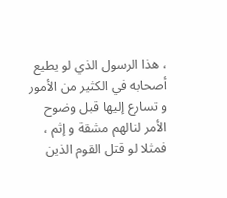، هذا الرسول الذي لو يطيع أصحابه في الكثير من الأمور و تسارع إليها قبل وضوح الأمر لنالهم مشقة و إثم ، فمثلا لو قتل القوم الذين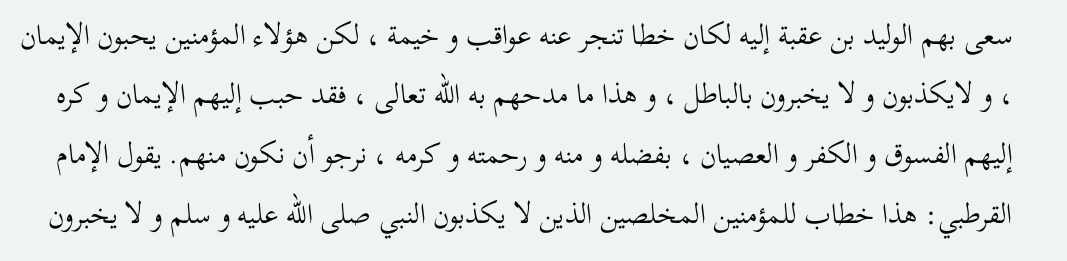سعى بهم الوليد بن عقبة إليه لكان خطا تنجر عنه عواقب و خيمة ، لكن هؤلاء المؤمنين يحبون الإيمان ، و لايكذبون و لا يخبرون بالباطل ، و هذا ما مدحهم به الله تعالى ، فقد حبب إليهم الإيمان و كره إليهم الفسوق و الكفر و العصيان ، بفضله و منه و رحمته و كرمه ، نرجو أن نكون منهم. يقول الإمام القرطبي: هذا خطاب للمؤمنين المخلصين الذين لا يكذبون النبي صلى الله عليه و سلم و لا يخبرون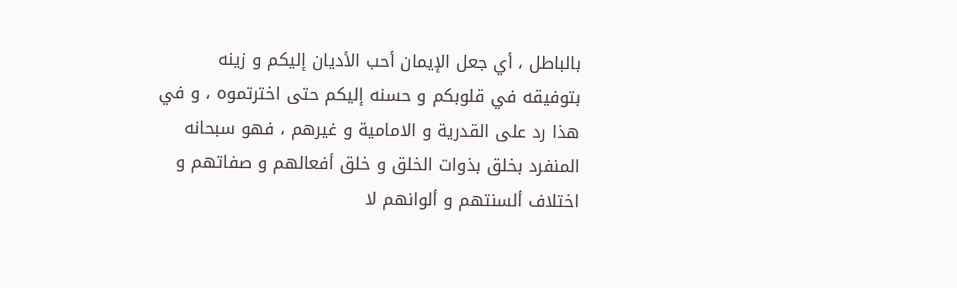بالباطل ، أي جعل الإيمان أحب الأديان إليكم و زينه بتوفيقه في قلوبكم و حسنه إليكم حتى اخترتموه ، و في هذا رد على القدرية و الامامية و غيرهم ، فهو سبحانه المنفرد بخلق بذوات الخلق و خلق أفعالهم و صفاتهم و اختلاف ألسنتهم و ألوانهم لا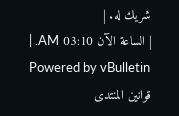شريك له. |
| الساعة الآن 03:10 AM. |
Powered by vBulletin
قوانين المنتدى